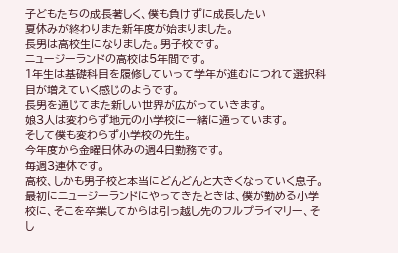子どもたちの成長著しく、僕も負けずに成長したい
夏休みが終わりまた新年度が始まりました。
長男は高校生になりました。男子校です。
ニュージーランドの高校は5年間です。
1年生は基礎科目を履修していって学年が進むにつれて選択科目が増えていく感じのようです。
長男を通じてまた新しい世界が広がっていきます。
娘3人は変わらず地元の小学校に一緒に通っています。
そして僕も変わらず小学校の先生。
今年度から金曜日休みの週4日勤務です。
毎週3連休です。
高校、しかも男子校と本当にどんどんと大きくなっていく息子。
最初にニュージーランドにやってきたときは、僕が勤める小学校に、そこを卒業してからは引っ越し先のフルプライマリー、そし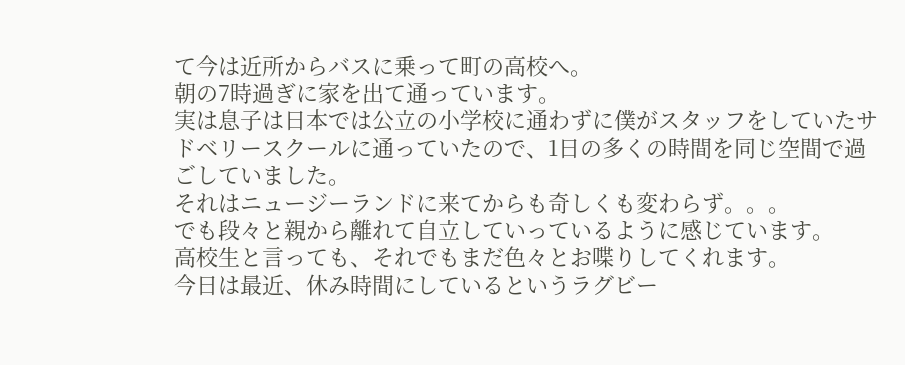て今は近所からバスに乗って町の高校へ。
朝の7時過ぎに家を出て通っています。
実は息子は日本では公立の小学校に通わずに僕がスタッフをしていたサドベリースクールに通っていたので、1日の多くの時間を同じ空間で過ごしていました。
それはニュージーランドに来てからも奇しくも変わらず。。。
でも段々と親から離れて自立していっているように感じています。
高校生と言っても、それでもまだ色々とお喋りしてくれます。
今日は最近、休み時間にしているというラグビー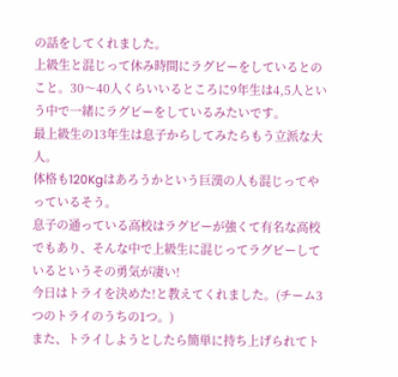の話をしてくれました。
上級生と混じって休み時間にラグビーをしているとのこと。30〜40人くらいいるところに9年生は4,5人という中で一緒にラグビーをしているみたいです。
最上級生の13年生は息子からしてみたらもう立派な大人。
体格も120Kgはあろうかという巨漢の人も混じってやっているそう。
息子の通っている高校はラグビーが強くて有名な高校でもあり、そんな中で上級生に混じってラグビーしているというその勇気が凄い!
今日はトライを決めた!と教えてくれました。(チーム3つのトライのうちの1つ。)
また、トライしようとしたら簡単に持ち上げられてト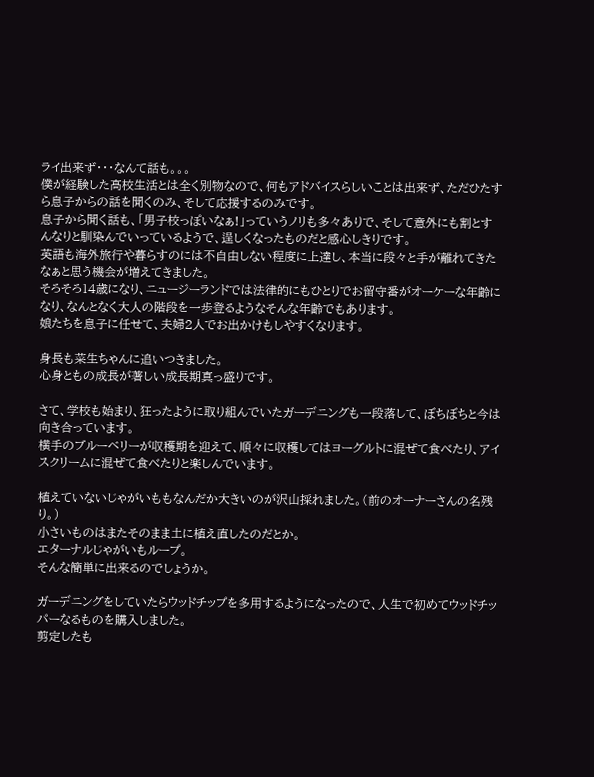ライ出来ず・・・なんて話も。。。
僕が経験した高校生活とは全く別物なので、何もアドバイスらしいことは出来ず、ただひたすら息子からの話を聞くのみ、そして応援するのみです。
息子から聞く話も、「男子校っぽいなぁ!」っていうノリも多々ありで、そして意外にも割とすんなりと馴染んでいっているようで、逞しくなったものだと感心しきりです。
英語も海外旅行や暮らすのには不自由しない程度に上達し、本当に段々と手が離れてきたなぁと思う機会が増えてきました。
そろそろ14歳になり、ニュージーランドでは法律的にもひとりでお留守番がオーケーな年齢になり、なんとなく大人の階段を一歩登るようなそんな年齢でもあります。
娘たちを息子に任せて、夫婦2人でお出かけもしやすくなります。

身長も菜生ちゃんに追いつきました。
心身ともの成長が著しい成長期真っ盛りです。

さて、学校も始まり、狂ったように取り組んでいたガーデニングも一段落して、ぼちぼちと今は向き合っています。
横手のブルーベリーが収穫期を迎えて、順々に収穫してはヨーグルトに混ぜて食べたり、アイスクリームに混ぜて食べたりと楽しんでいます。

植えていないじゃがいももなんだか大きいのが沢山採れました。(前のオーナーさんの名残り。)
小さいものはまたそのまま土に植え直したのだとか。
エターナルじゃがいもループ。
そんな簡単に出来るのでしょうか。

ガーデニングをしていたらウッドチップを多用するようになったので、人生で初めてウッドチッパーなるものを購入しました。
剪定したも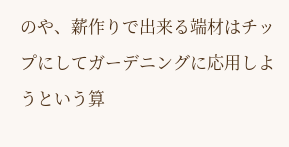のや、薪作りで出来る端材はチップにしてガーデニングに応用しようという算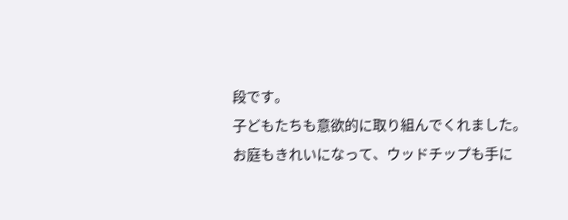段です。
子どもたちも意欲的に取り組んでくれました。
お庭もきれいになって、ウッドチップも手に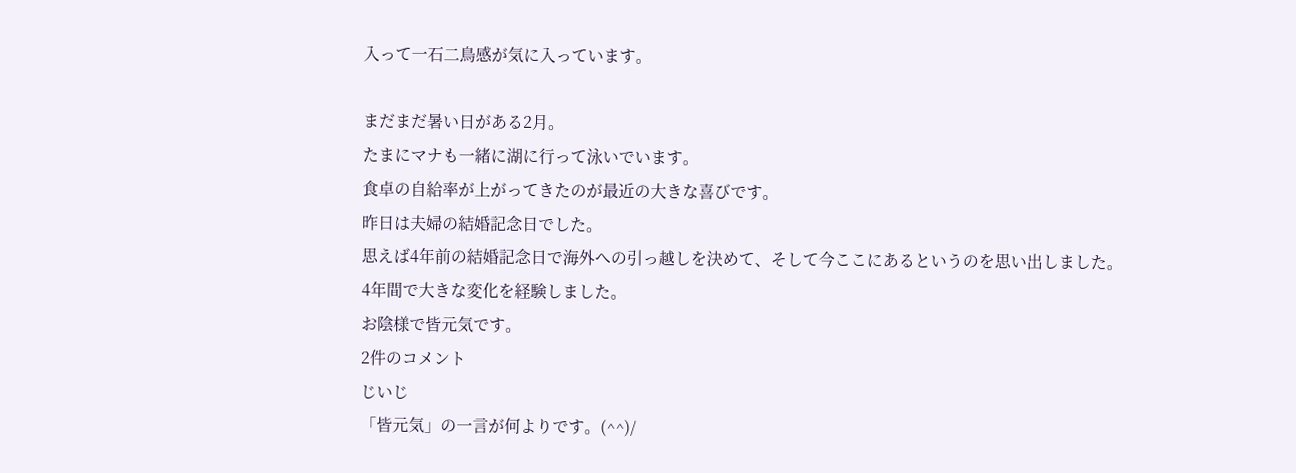入って一石二鳥感が気に入っています。

まだまだ暑い日がある2月。
たまにマナも一緒に湖に行って泳いでいます。
食卓の自給率が上がってきたのが最近の大きな喜びです。
昨日は夫婦の結婚記念日でした。
思えば4年前の結婚記念日で海外への引っ越しを決めて、そして今ここにあるというのを思い出しました。
4年間で大きな変化を経験しました。
お陰様で皆元気です。
2件のコメント
じいじ
「皆元気」の一言が何よりです。(^^)/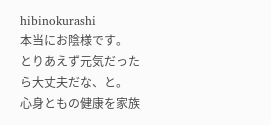hibinokurashi
本当にお陰様です。
とりあえず元気だったら大丈夫だな、と。
心身ともの健康を家族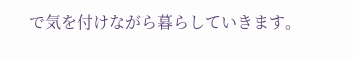で気を付けながら暮らしていきます。